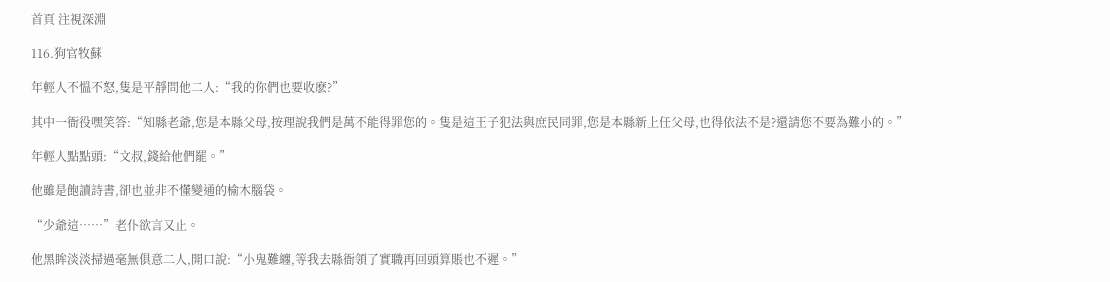首頁 注視深淵

116.狗官牧蘇

年輕人不慍不怒,隻是平靜問他二人:“我的你們也要收麽?”

其中一衙役嘿笑答:“知縣老爺,您是本縣父母,按理說我們是萬不能得罪您的。隻是這王子犯法與庶民同罪,您是本縣新上任父母,也得依法不是?還請您不要為難小的。”

年輕人點點頭:“文叔,錢給他們罷。”

他雖是飽讀詩書,卻也並非不懂變通的榆木腦袋。

“少爺這……”老仆欲言又止。

他黑眸淡淡掃過毫無俱意二人,開口說:“小鬼難纏,等我去縣衙領了實職再回頭算賬也不遲。”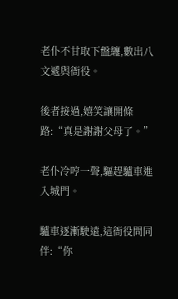老仆不甘取下盤纏,數出八文遞與衙役。

後者接過,嬉笑讓開條路:“真是謝謝父母了。”

老仆冷哼一聲,驅趕驢車進入城門。

驢車逐漸駛遠,這衙役問同伴:“你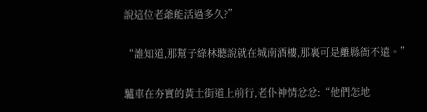說這位老爺能活過多久?”

“誰知道,那幫子綠林聽說就在城南酒樓,那裏可是離縣衙不遠。”

驢車在夯實的黃土街道上前行,老仆神情忿忿:“他們怎地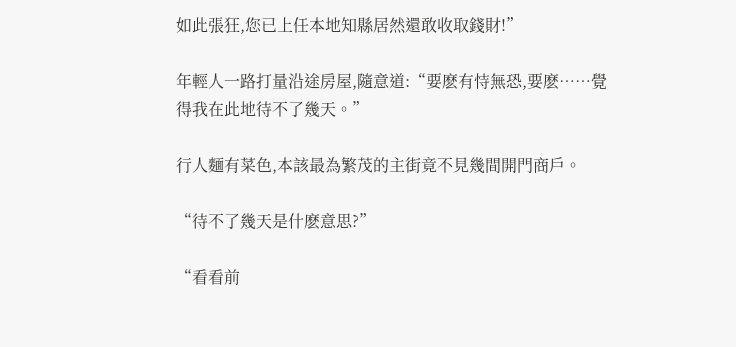如此張狂,您已上任本地知縣居然還敢收取錢財!”

年輕人一路打量沿途房屋,隨意道:“要麽有恃無恐,要麽……覺得我在此地待不了幾天。”

行人麵有菜色,本該最為繁茂的主街竟不見幾間開門商戶。

“待不了幾天是什麽意思?”

“看看前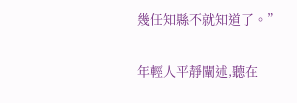幾任知縣不就知道了。”

年輕人平靜闡述,聽在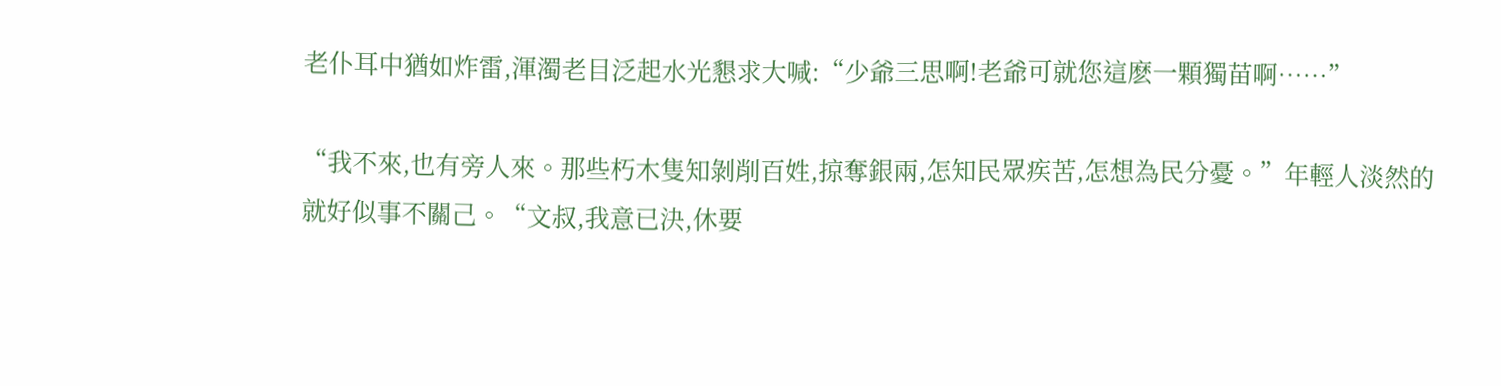老仆耳中猶如炸雷,渾濁老目泛起水光懇求大喊:“少爺三思啊!老爺可就您這麽一顆獨苗啊……”

“我不來,也有旁人來。那些朽木隻知剝削百姓,掠奪銀兩,怎知民眾疾苦,怎想為民分憂。”年輕人淡然的就好似事不關己。“文叔,我意已決,休要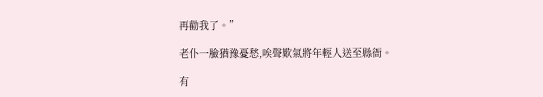再勸我了。”

老仆一臉猶豫憂愁,唉聲歎氣將年輕人送至縣衙。

有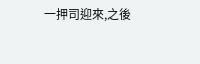一押司迎來,之後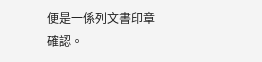便是一係列文書印章確認。